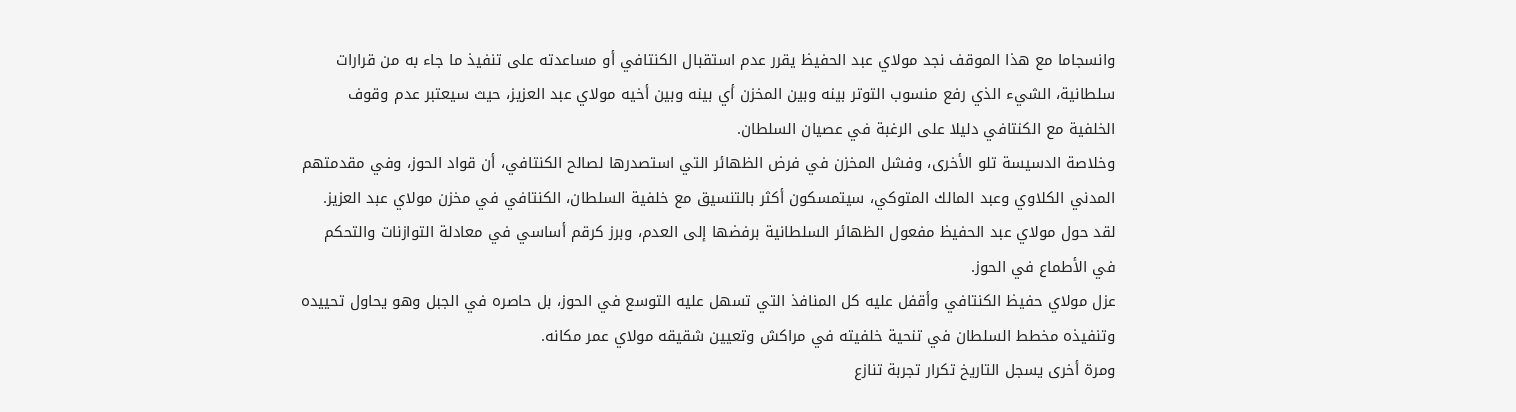وانسجاما مع هذا الموقف نجد مولاي عبد الحفيظ يقرر عدم استقبال الكنتافي أو مساعدته على تنفيذ ما جاء به من قرارات سلطانية، الشيء الذي رفع منسوب التوتر بينه وبين المخزن أي بينه وبين أخيه مولاي عبد العزيز، حيث سيعتبر عدم وقوف الخلفية مع الكنتافي دليلا على الرغبة في عصيان السلطان.
وخلاصة الدسيسة تلو الأخرى، وفشل المخزن في فرض الظهائر التي استصدرها لصالح الكنتافي، أن قواد الحوز، وفي مقدمتهم المدني الكلاوي وعبد المالك المتوكي، سيتمسكون أكثر بالتنسيق مع خلفية السلطان، الكنتافي في مخزن مولاي عبد العزيز.
لقد حول مولاي عبد الحفيظ مفعول الظهائر السلطانية برفضها إلى العدم، وبرز كرقم أساسي في معادلة التوازنات والتحكم في الأطماع في الحوز.
عزل مولاي حفيظ الكنتافي وأقفل عليه كل المنافذ التي تسهل عليه التوسع في الحوز، بل حاصره في الجبل وهو يحاول تحييده وتنفيذه مخطط السلطان في تنحية خلفيته في مراكش وتعيين شقيقه مولاي عمر مكانه.
ومرة أخرى يسجل التاريخ تكرار تجربة تنازع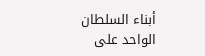أبناء السلطان الواحد على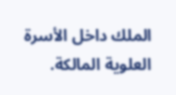الملك داخل الأسرة العلوية المالكة.